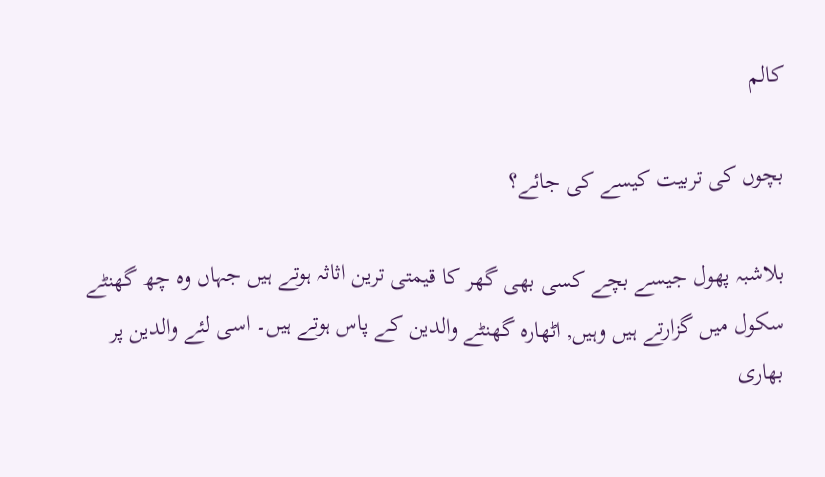کالم

بچوں کی تربیت کیسے کی جائے؟

بلاشبہ پھول جیسے بچے کسی بھی گھر کا قیمتی ترین اثاثہ ہوتے ہیں جہاں وہ چھ گھنٹے سکول میں گزارتے ہیں وہیں, اٹھارہ گھنٹے والدین کے پاس ہوتے ہیں۔ اسی لئے والدین پر بھاری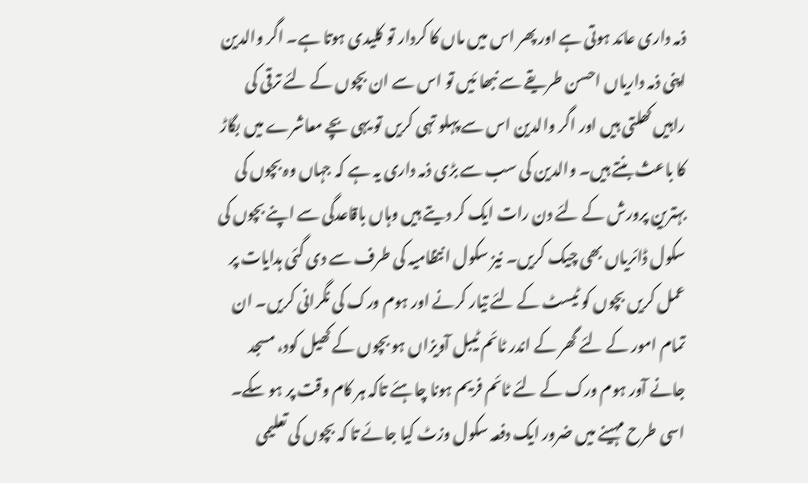ذمہ داری عائد ہوتی ہے اور پھر اس میں ماں کا کردار تو کلیدی ہوتا ہے۔ اگر والدین اپنی ذمہ داریاں احسن طریقے سے نبھا ئیں تو اس سے ان بچوں کے لئے ترقی کی راہیں کھلتی ہیں اور اگر والدین اس سے پہلو تہی کریں تو یہی بچے معاشرے میں بگاڑ کا باعث بنتے ہیں۔ والدین کی سب سے بڑی ذمہ داری یہ ہے کہ جہاں وہ بچوں کی بہترین پرورش کے لئے دن رات ایک کر دیتے ہیں وہاں باقاعدگی سے اپنے بچوں کی سکول ڈائریاں بھی چیک کریں۔ نیز سکول انتظامیہ کی طرف سے دی گئی ہدایات پر عمل کریں بچوں کو ٹیسٹ کے لئے تیار کرنے اور ہوم ورک کی نگرانی کریں۔ ان تمام امور کے لئے گھر کے اندر ٹائم ٹیبل آویزاں ہو بچوں کے کھیل کود، مسجد جانے آور ہوم ورک کے لئے ٹائم فریم ہونا چاہئے تاکہ ہر کام وقت پر ہو سکے۔ اسی طرح مہینے میں ضرور ایک دفعہ سکول وزٹ کیا جائے تا کہ بچوں کی تعلیمی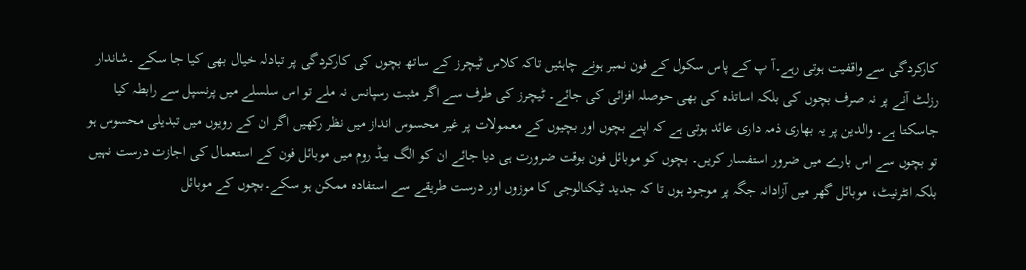کارکردگی سے واقفیت ہوتی رہے۔آ پ کے پاس سکول کے فون نمبر ہونے چاہئیں تاکہ کلاس ٹیچرز کے ساتھ بچوں کی کارکردگی پر تبادلہ خیال بھی کیا جا سکے ۔شاندار رزلٹ آنے پر نہ صرف بچوں کی بلکہ اساتذہ کی بھی حوصلہ افزائی کی جائے۔ ٹیچرز کی طرف سے اگر مثبت رسپانس نہ ملے تو اس سلسلے میں پرنسپل سے رابطہ کیا جاسکتا ہے۔ والدین پر یہ بھاری ذمہ داری عائد ہوتی ہے کہ اپنے بچوں اور بچیوں کے معمولات پر غیر محسوس انداز میں نظر رکھیں اگر ان کے رویوں میں تبدیلی محسوس ہو تو بچوں سے اس بارے میں ضرور استفسار کریں۔ بچوں کو موبائل فون بوقت ضرورت ہی دیا جائے ان کو الگ بیڈ روم میں موبائل فون کے استعمال کی اجازت درست نہیں بلکہ انٹرنیٹ، موبائل گھر میں آزادانہ جگہ پر موجود ہوں تا کہ جدید ٹیکنالوجی کا موزوں اور درست طریقے سے استفادہ ممکن ہو سکے۔بچوں کے موبائل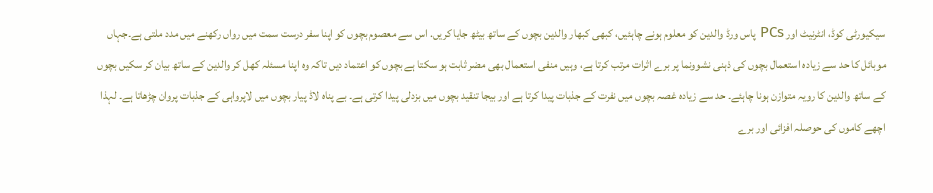سیکیورٹی کوڈ، انٹرنیٹ اور PCs پاس ورڈ والدین کو معلوم ہونے چاہئیں، کبھی کبھار والدین بچوں کے ساتھ بیٹھ جایا کریں. اس سے معصوم بچوں کو اپنا سفر درست سمت میں رواں رکھنے میں مدد ملتی ہے۔جہاں موبائل کا حد سے زیادہ استعمال بچوں کی ذہنی نشوونما پر برے اثرات مرتب کرتا ہے، وہیں منفی استعمال بھی مضر ثابت ہو سکتا ہے بچوں کو اعتماد دیں تاکہ وہ اپنا مسئلہ کھل کر والدین کے ساتھ بیان کر سکیں بچوں کے ساتھ والدین کا رویہ متوازن ہونا چاہئے۔ حد سے زیادہ غصہ بچوں میں نفرت کے جذبات پیدا کرتا ہے اور بیجا تنقید بچوں میں بزدلی پیدا کرتی ہے۔ بے پناہ لاڈ پیار بچوں میں لاپرواہی کے جذبات پروان چڑھاتا ہے۔ لہذا اچھے کاموں کی حوصلہ افزائی اور برے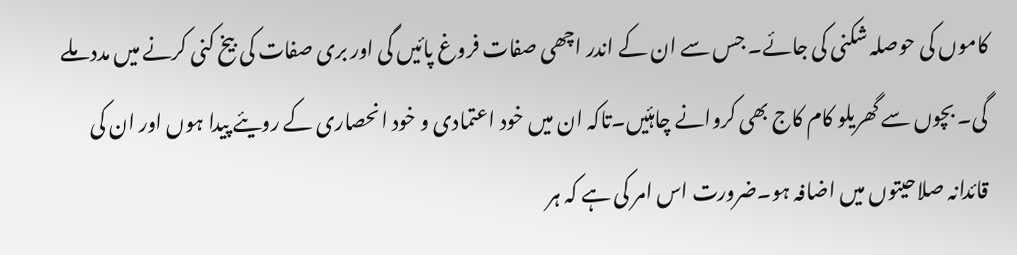کاموں کی حوصلہ شکنی کی جائے۔ جس سے ان کے اندر اچھی صفات فروغ پائیں گی اور بری صفات کی بیخ کنی کرنے میں مدد ملے گی۔ بچوں سے گھریلو کام کاج بھی کروانے چاہئیں۔تاکہ ان میں خود اعتمادی و خود انحصاری کے رویئے پیدا ہوں اور ان کی قائدانہ صلاحیتوں میں اضافہ ہو۔ضرورت اس امر کی ہے کہ ہر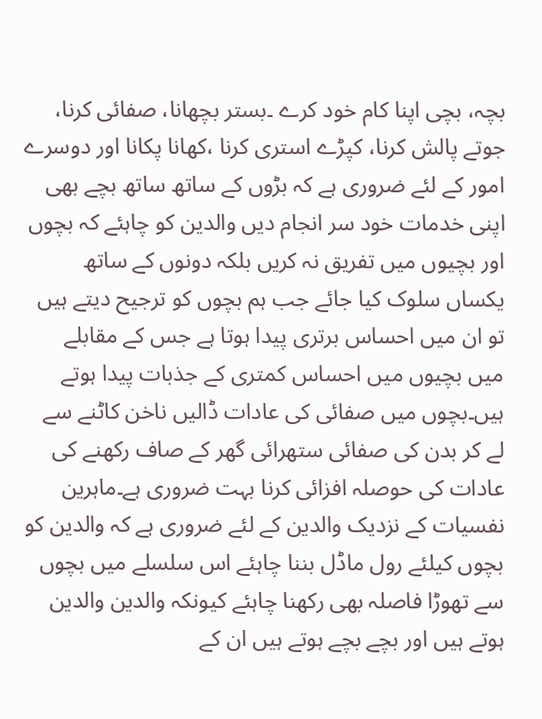بچہ، بچی اپنا کام خود کرے ۔بستر بچھانا، صفائی کرنا، جوتے پالش کرنا، کپڑے استری کرنا ،کھانا پکانا اور دوسرے امور کے لئے ضروری ہے کہ بڑوں کے ساتھ ساتھ بچے بھی اپنی خدمات خود سر انجام دیں والدین کو چاہئے کہ بچوں اور بچیوں میں تفریق نہ کریں بلکہ دونوں کے ساتھ یکساں سلوک کیا جائے جب ہم بچوں کو ترجیح دیتے ہیں تو ان میں احساس برتری پیدا ہوتا ہے جس کے مقابلے میں بچیوں میں احساس کمتری کے جذبات پیدا ہوتے ہیں۔بچوں میں صفائی کی عادات ڈالیں ناخن کاٹنے سے لے کر بدن کی صفائی ستھرائی گھر کے صاف رکھنے کی عادات کی حوصلہ افزائی کرنا بہت ضروری ہے۔ماہرین نفسیات کے نزدیک والدین کے لئے ضروری ہے کہ والدین کو بچوں کیلئے رول ماڈل بننا چاہئے اس سلسلے میں بچوں سے تھوڑا فاصلہ بھی رکھنا چاہئے کیونکہ والدین والدین ہوتے ہیں اور بچے بچے ہوتے ہیں ان کے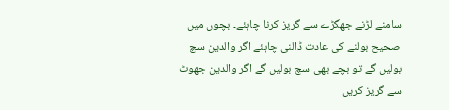سامنے لڑنے جھگڑے سے گریز کرنا چاہئے۔ بچوں میں صحیح بولنے کی عادت ڈالنی چاہئے اگر والدین سچ بولیں گے تو بچے بھی سچ بولیں گے اگر والدین جھوٹ سے گریز کریں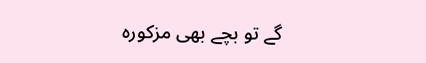گے تو بچے بھی مزکورہ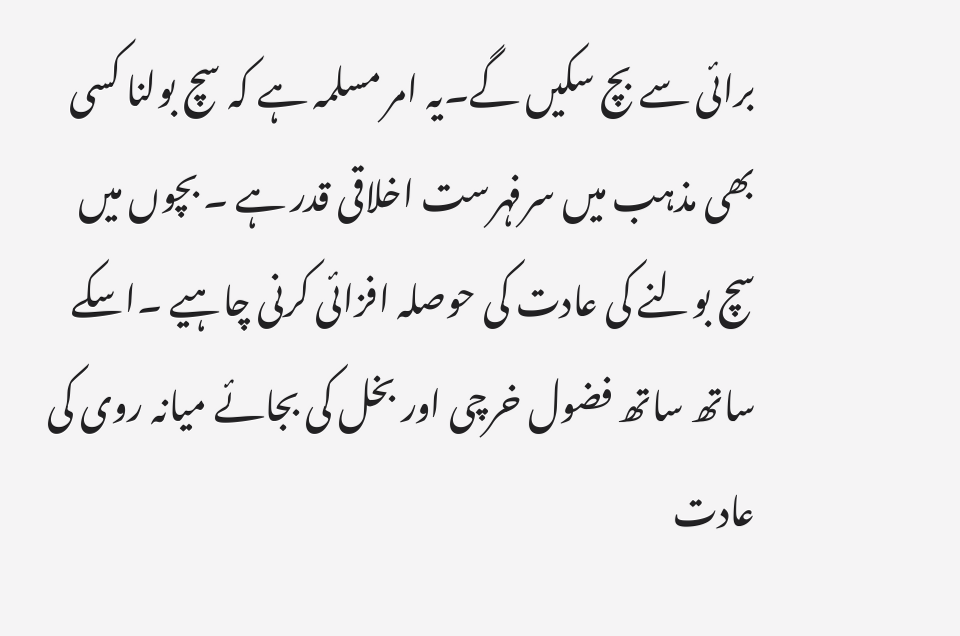برائی سے بچ سکیں گے۔یہ امر مسلمہ ہے کہ سچ بولنا کسی بھی مذہب میں سرفہرست اخلاقی قدر ہے ۔ بچوں میں سچ بولنے کی عادت کی حوصلہ افزائی کرنی چاہیے ۔اسکے ساتھ ساتھ فضول خرچی اور بخل کی بجائے میانہ روی کی عادت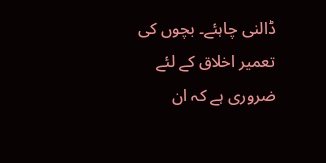ڈالنی چاہئے۔ بچوں کی تعمیر اخلاق کے لئے ضروری ہے کہ ان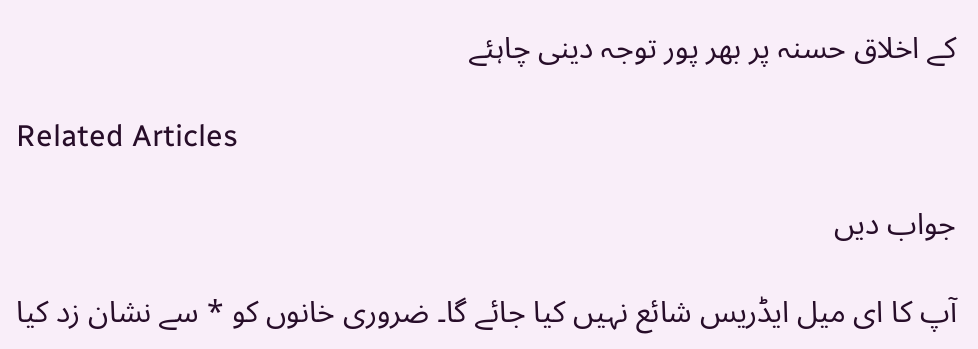کے اخلاق حسنہ پر بھر پور توجہ دینی چاہئے

Related Articles

جواب دیں

آپ کا ای میل ایڈریس شائع نہیں کیا جائے گا۔ ضروری خانوں کو * سے نشان زد کیا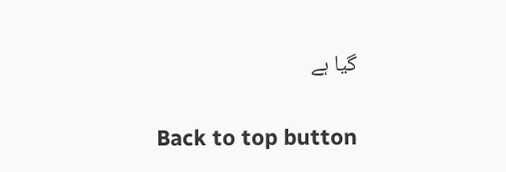گیا ہے

Back to top button